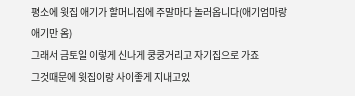평소에 윗집 애기가 할머니집에 주말마다 놀러옵니다(애기엄마랑 애기만 옴)
그래서 금토일 이렇게 신나게 쿵쿵거리고 자기집으로 가죠
그것때문에 윗집이랑 사이좋게 지내고있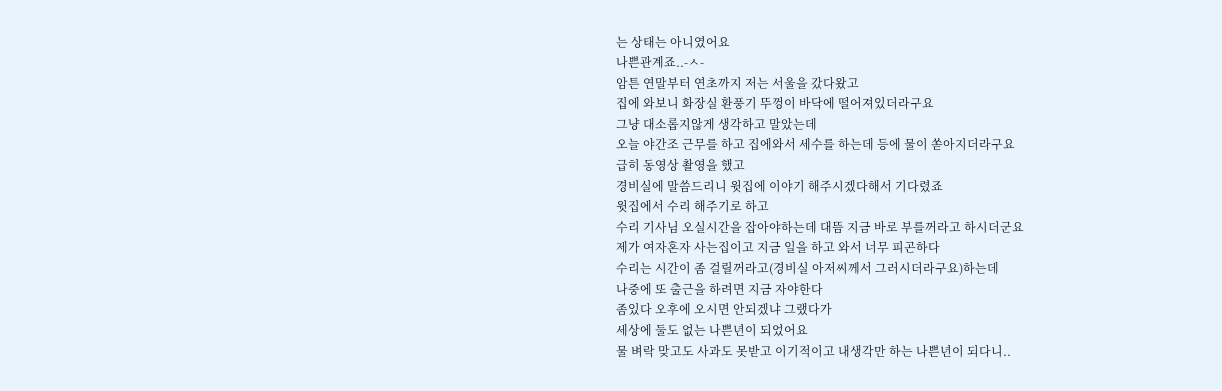는 상태는 아니였어요
나쁜관계죠..-ㅅ-
암튼 연말부터 연초까지 저는 서울을 갔다왔고
집에 와보니 화장실 환풍기 뚜껑이 바닥에 떨어져있더라구요
그냥 대소롭지않게 생각하고 말았는데
오늘 야간조 근무를 하고 집에와서 세수를 하는데 등에 물이 쏟아지더라구요
급히 동영상 촬영을 했고
경비실에 말씀드리니 윗집에 이야기 해주시겠다해서 기다렸죠
윗집에서 수리 해주기로 하고
수리 기사님 오실시간을 잡아야하는데 대뜸 지금 바로 부를꺼라고 하시더군요
제가 여자혼자 사는집이고 지금 일을 하고 와서 너무 피곤하다
수리는 시간이 좀 걸릴꺼라고(경비실 아저씨께서 그러시더라구요)하는데
나중에 또 출근을 하려면 지금 자야한다
좀있다 오후에 오시면 안되겠냐 그랬다가
세상에 둘도 없는 나쁜년이 되었어요
물 벼락 맞고도 사과도 못받고 이기적이고 내생각만 하는 나쁜년이 되다니..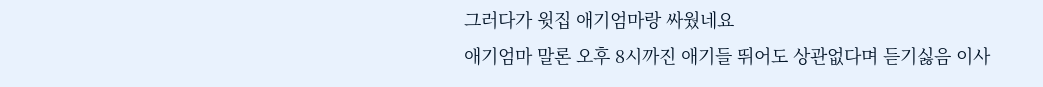그러다가 윗집 애기엄마랑 싸웠네요
애기엄마 말론 오후 8시까진 애기들 뛰어도 상관없다며 듣기싫음 이사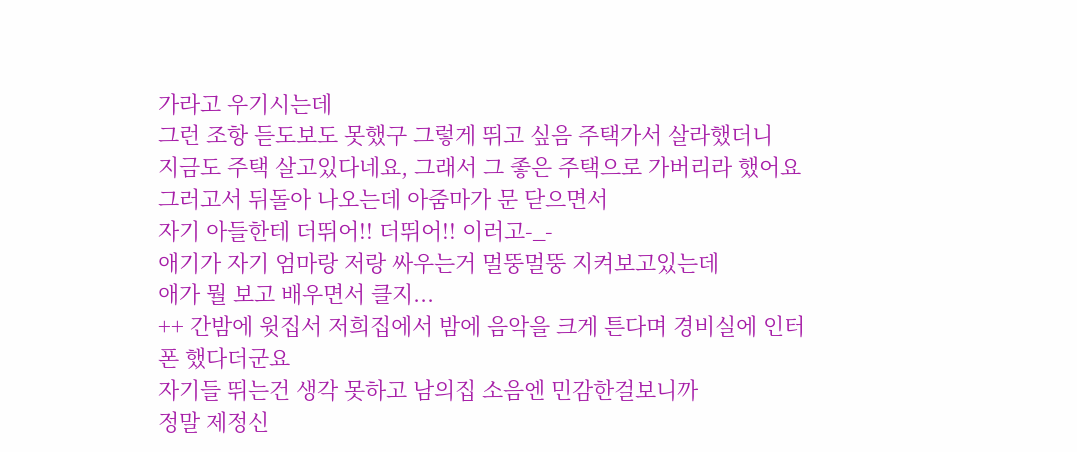가라고 우기시는데
그런 조항 듣도보도 못했구 그렇게 뛰고 싶음 주택가서 살라했더니
지금도 주택 살고있다네요, 그래서 그 좋은 주택으로 가버리라 했어요
그러고서 뒤돌아 나오는데 아줌마가 문 닫으면서
자기 아들한테 더뛰어!! 더뛰어!! 이러고-_-
애기가 자기 엄마랑 저랑 싸우는거 멀뚱멀뚱 지켜보고있는데
애가 뭘 보고 배우면서 클지...
++ 간밤에 윗집서 저희집에서 밤에 음악을 크게 튼다며 경비실에 인터폰 했다더군요
자기들 뛰는건 생각 못하고 남의집 소음엔 민감한걸보니까
정말 제정신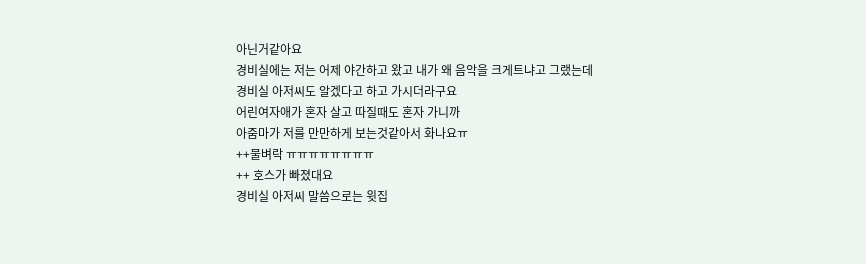아닌거같아요
경비실에는 저는 어제 야간하고 왔고 내가 왜 음악을 크게트냐고 그랬는데
경비실 아저씨도 알겠다고 하고 가시더라구요
어린여자애가 혼자 살고 따질때도 혼자 가니까
아줌마가 저를 만만하게 보는것같아서 화나요ㅠ
++물벼락 ㅠㅠㅠㅠㅠㅠㅠㅠ
++ 호스가 빠졌대요
경비실 아저씨 말씀으로는 윗집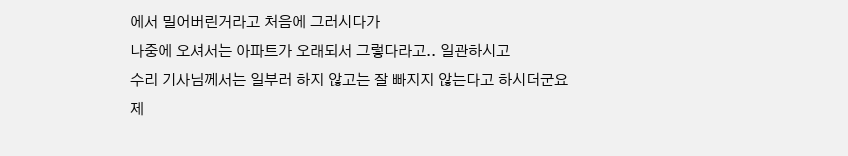에서 밀어버린거라고 처음에 그러시다가
나중에 오셔서는 아파트가 오래되서 그렇다라고.. 일관하시고
수리 기사님께서는 일부러 하지 않고는 잘 빠지지 않는다고 하시더군요
제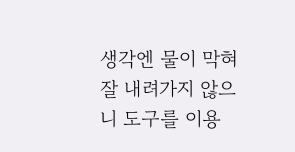생각엔 물이 막혀 잘 내려가지 않으니 도구를 이용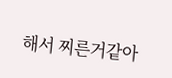해서 찌른거같아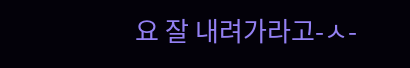요 잘 내려가라고-ㅅ-